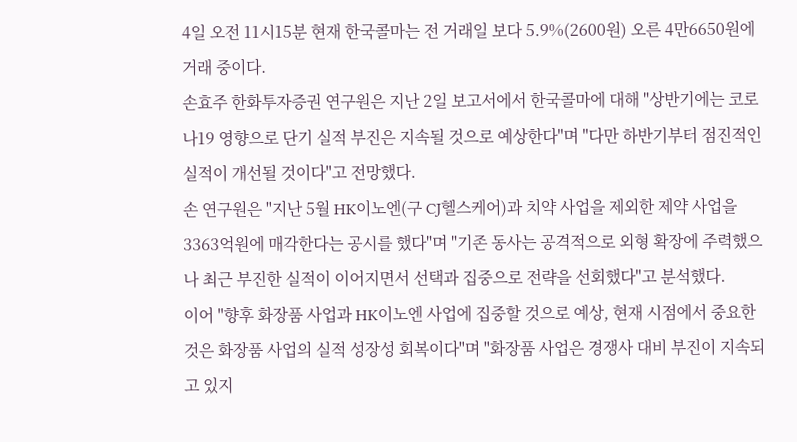4일 오전 11시15분 현재 한국콜마는 전 거래일 보다 5.9%(2600원) 오른 4만6650원에 거래 중이다.
손효주 한화투자증권 연구원은 지난 2일 보고서에서 한국콜마에 대해 "상반기에는 코로나19 영향으로 단기 실적 부진은 지속될 것으로 예상한다"며 "다만 하반기부터 점진적인 실적이 개선될 것이다"고 전망했다.
손 연구원은 "지난 5월 HK이노엔(구 CJ헬스케어)과 치약 사업을 제외한 제약 사업을 3363억원에 매각한다는 공시를 했다"며 "기존 동사는 공격적으로 외형 확장에 주력했으나 최근 부진한 실적이 이어지면서 선택과 집중으로 전략을 선회했다"고 분석했다.
이어 "향후 화장품 사업과 HK이노엔 사업에 집중할 것으로 예상, 현재 시점에서 중요한 것은 화장품 사업의 실적 성장성 회복이다"며 "화장품 사업은 경쟁사 대비 부진이 지속되고 있지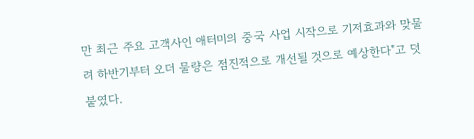만 최근 주요 고객사인 애터미의 중국 사업 시작으로 기저효과와 맞물려 하반기부터 오더 물량은 점진적으로 개선될 것으로 예상한다"고 덧붙였다.